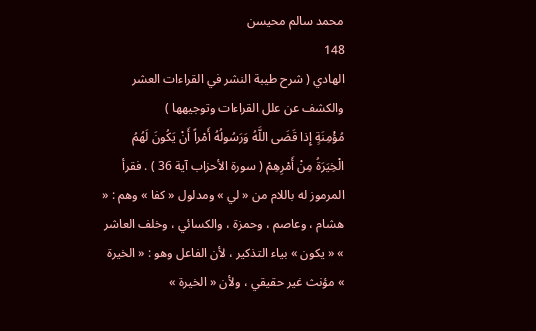محمد سالم محيسن
148
الهادي ( شرح طيبة النشر في القراءات العشر والكشف عن علل القراءات وتوجيهها )
مُؤْمِنَةٍ إِذا قَضَى اللَّهُ وَرَسُولُهُ أَمْراً أَنْ يَكُونَ لَهُمُ الْخِيَرَةُ مِنْ أَمْرِهِمْ ( سورة الأحزاب آية 36 ) . فقرأ المرموز له باللام من « لي » ومدلول « كفا » وهم : « هشام ، وعاصم ، وحمزة ، والكسائي ، وخلف العاشر » « يكون » بياء التذكير ، لأن الفاعل وهو : « الخيرة » مؤنث غير حقيقي ، ولأن « الخيرة »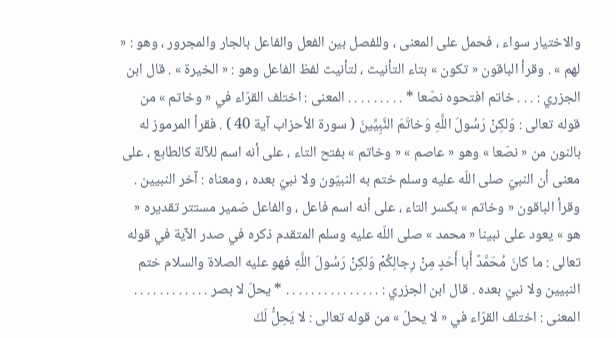والاختيار سواء ، فحمل على المعنى ، وللفصل بين الفعل والفاعل بالجار والمجرور ، وهو : « لهم » . وقرأ الباقون « تكون » بتاء التأنيث ، لتأنيث لفظ الفاعل وهو : « الخيرة » . قال ابن الجزري : . . . خاتم افتحوه نصّعا * . . . . . . . . . المعنى : اختلف القرّاء في « وخاتم » من قوله تعالى : وَلكِنْ رَسُولَ اللَّهِ وَخاتَمَ النَّبِيِّينَ ( سورة الأحزاب آية 40 ) . فقرأ المرموز له بالنون من « نصّعا » وهو « عاصم » « وخاتم » بفتح التاء ، على أنه اسم للآلة كالطابع ، على معنى أن النبيّ صلى اللّه عليه وسلم ختم به النبيّون ولا نبيّ بعده ، ومعناه : آخر النبيين . وقرأ الباقون « وخاتم » بكسر التاء ، على أنه اسم فاعل ، والفاعل ضمير مستتر تقديره « هو » يعود على نبينا « محمد » صلى اللّه عليه وسلم المتقدم ذكره في صدر الآية في قوله تعالى : ما كانَ مُحَمَّدٌ أَبا أَحَدٍ مِنْ رِجالِكُمْ وَلكِنْ رَسُولَ اللَّهِ فهو عليه الصلاة والسلام ختم النبيين ولا نبيّ بعده . قال ابن الجزري : . . . . . . . . . . . . . . . * يحلّ لا بصر . . . . . . . . . . . . المعنى : اختلف القرّاء في « لا يحلّ » من قوله تعالى : لا يَحِلُّ لَكَ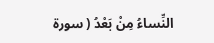النِّساءُ مِنْ بَعْدُ ( سورة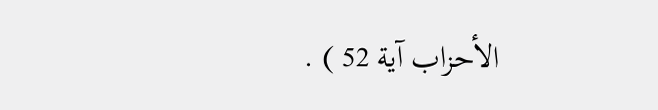الأحزاب آية 52 ) .